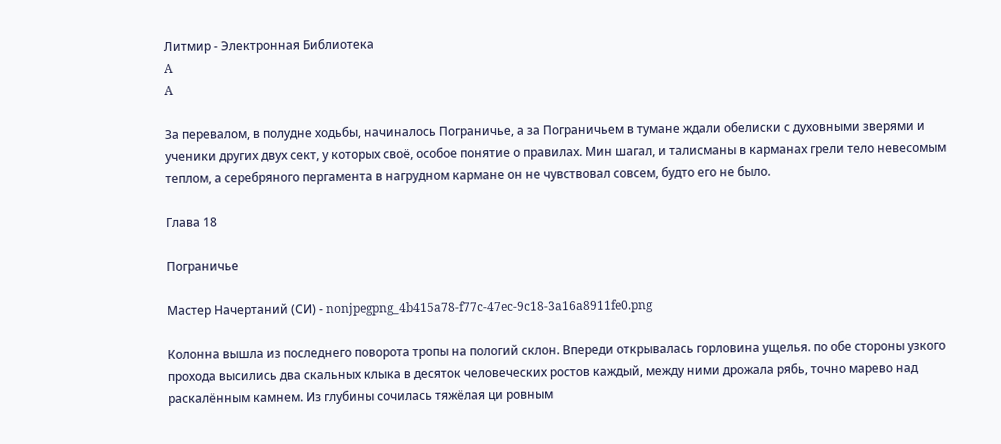Литмир - Электронная Библиотека
A
A

За перевалом, в полудне ходьбы, начиналось Пограничье, а за Пограничьем в тумане ждали обелиски с духовными зверями и ученики других двух сект, у которых своё, особое понятие о правилах. Мин шагал, и талисманы в карманах грели тело невесомым теплом, а серебряного пергамента в нагрудном кармане он не чувствовал совсем, будто его не было.

Глава 18

Пограничье

Мастер Начертаний (СИ) - nonjpegpng_4b415a78-f77c-47ec-9c18-3a16a8911fe0.png

Колонна вышла из последнего поворота тропы на пологий склон. Впереди открывалась горловина ущелья. по обе стороны узкого прохода высились два скальных клыка в десяток человеческих ростов каждый, между ними дрожала рябь, точно марево над раскалённым камнем. Из глубины сочилась тяжёлая ци ровным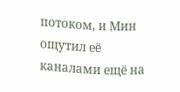потоком, и Мин ощутил её каналами ещё на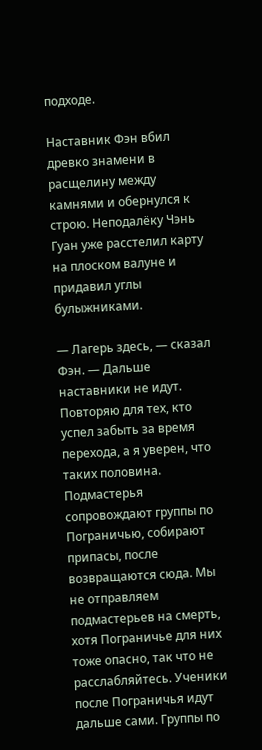подходе.

Наставник Фэн вбил древко знамени в расщелину между камнями и обернулся к строю. Неподалёку Чэнь Гуан уже расстелил карту на плоском валуне и придавил углы булыжниками.

— Лагерь здесь, — сказал Фэн. — Дальше наставники не идут. Повторяю для тех, кто успел забыть за время перехода, а я уверен, что таких половина. Подмастерья сопровождают группы по Пограничью, собирают припасы, после возвращаются сюда. Мы не отправляем подмастерьев на смерть, хотя Пограничье для них тоже опасно, так что не расслабляйтесь. Ученики после Пограничья идут дальше сами. Группы по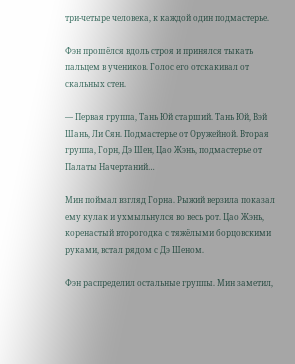три-четыре человека, к каждой один подмастерье.

Фэн прошёлся вдоль строя и принялся тыкать пальцем в учеников. Голос его отскакивал от скальных стен.

— Первая группа, Тань Юй старший. Тань Юй, Вэй Шань, Ли Сян. Подмастерье от Оружейной. Вторая группа, Горн, Дэ Шен, Цао Жэнь, подмастерье от Палаты Начертаний…

Мин поймал взгляд Горна. Рыжий верзила показал ему кулак и ухмыльнулся во весь рот. Цао Жэнь, коренастый второгодка с тяжёлыми борцовскими руками, встал рядом с Дэ Шеном.

Фэн распределил остальные группы. Мин заметил,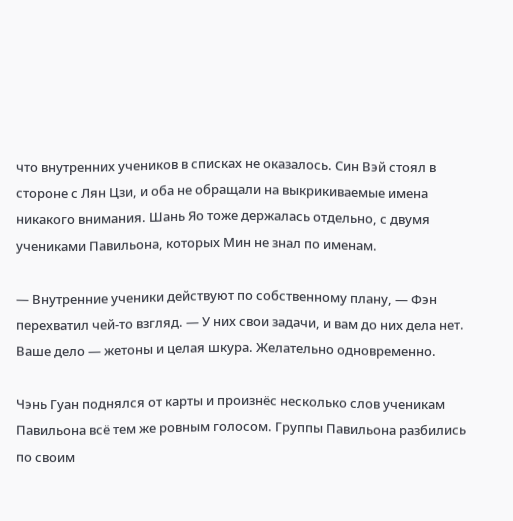что внутренних учеников в списках не оказалось. Син Вэй стоял в стороне с Лян Цзи, и оба не обращали на выкрикиваемые имена никакого внимания. Шань Яо тоже держалась отдельно, с двумя учениками Павильона, которых Мин не знал по именам.

— Внутренние ученики действуют по собственному плану, — Фэн перехватил чей-то взгляд. — У них свои задачи, и вам до них дела нет. Ваше дело — жетоны и целая шкура. Желательно одновременно.

Чэнь Гуан поднялся от карты и произнёс несколько слов ученикам Павильона всё тем же ровным голосом. Группы Павильона разбились по своим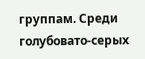группам. Среди голубовато-серых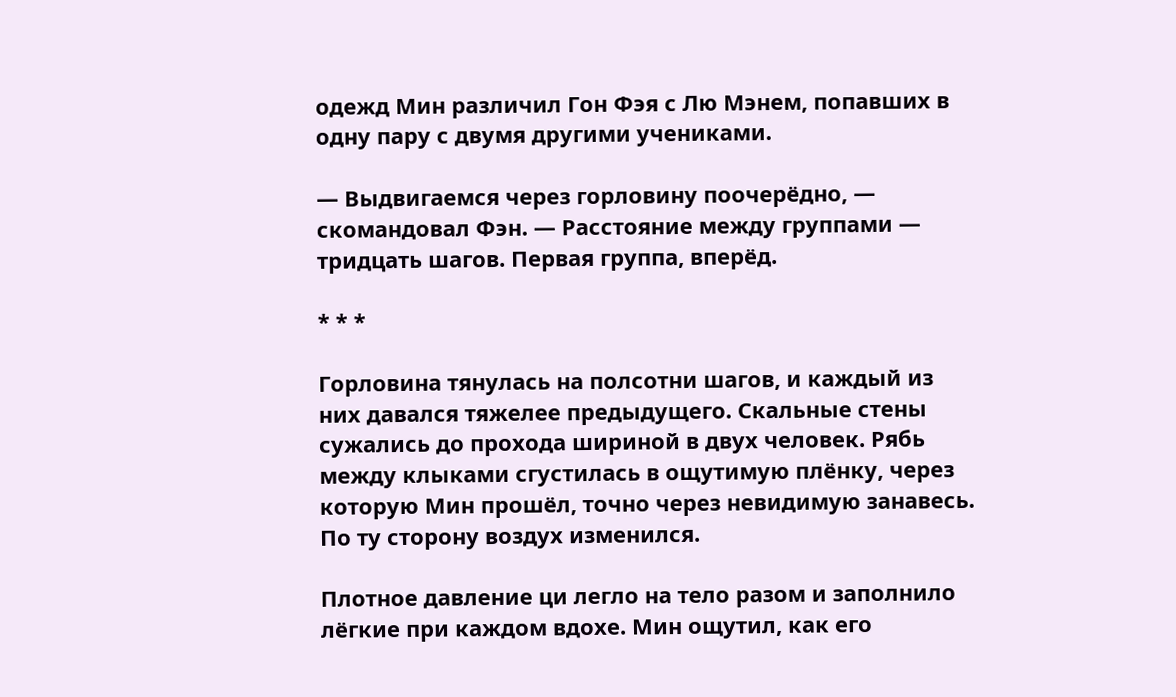одежд Мин различил Гон Фэя с Лю Мэнем, попавших в одну пару с двумя другими учениками.

— Выдвигаемся через горловину поочерёдно, — скомандовал Фэн. — Расстояние между группами — тридцать шагов. Первая группа, вперёд.

* * *

Горловина тянулась на полсотни шагов, и каждый из них давался тяжелее предыдущего. Скальные стены сужались до прохода шириной в двух человек. Рябь между клыками сгустилась в ощутимую плёнку, через которую Мин прошёл, точно через невидимую занавесь. По ту сторону воздух изменился.

Плотное давление ци легло на тело разом и заполнило лёгкие при каждом вдохе. Мин ощутил, как его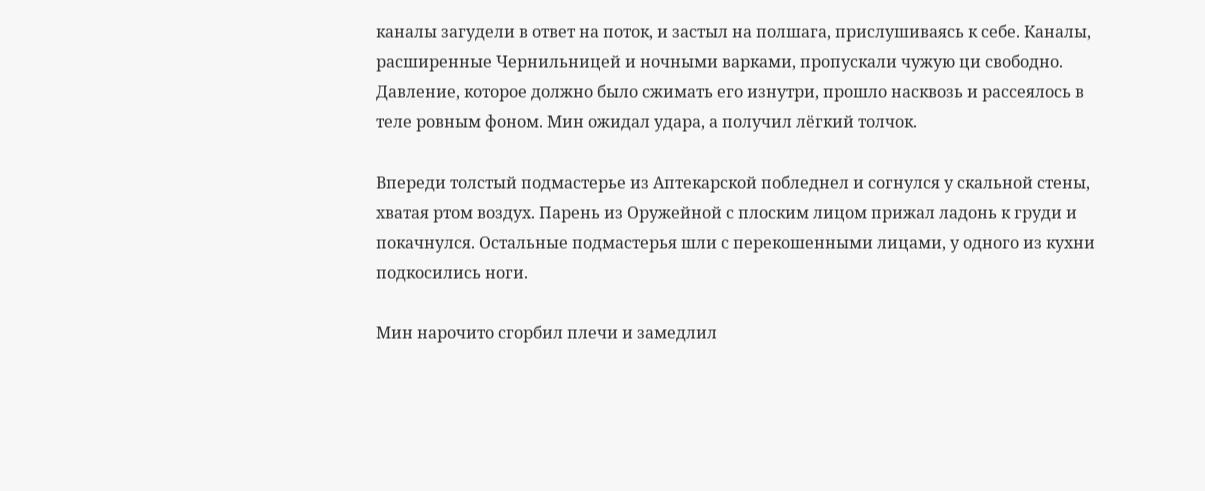каналы загудели в ответ на поток, и застыл на полшага, прислушиваясь к себе. Каналы, расширенные Чернильницей и ночными варками, пропускали чужую ци свободно. Давление, которое должно было сжимать его изнутри, прошло насквозь и рассеялось в теле ровным фоном. Мин ожидал удара, а получил лёгкий толчок.

Впереди толстый подмастерье из Аптекарской побледнел и согнулся у скальной стены, хватая ртом воздух. Парень из Оружейной с плоским лицом прижал ладонь к груди и покачнулся. Остальные подмастерья шли с перекошенными лицами, у одного из кухни подкосились ноги.

Мин нарочито сгорбил плечи и замедлил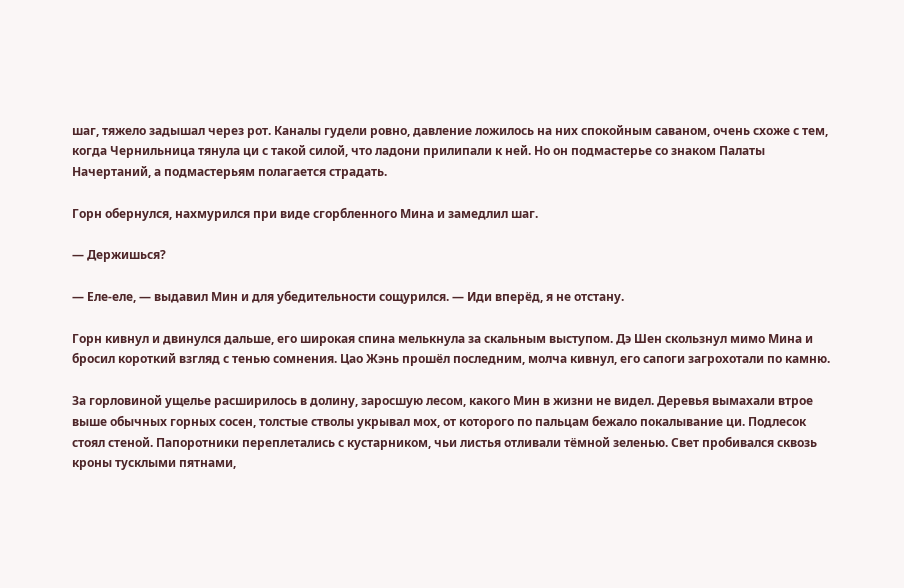шаг, тяжело задышал через рот. Каналы гудели ровно, давление ложилось на них спокойным саваном, очень схоже с тем, когда Чернильница тянула ци с такой силой, что ладони прилипали к ней. Но он подмастерье со знаком Палаты Начертаний, а подмастерьям полагается страдать.

Горн обернулся, нахмурился при виде сгорбленного Мина и замедлил шаг.

— Держишься?

— Еле-еле, — выдавил Мин и для убедительности сощурился. — Иди вперёд, я не отстану.

Горн кивнул и двинулся дальше, его широкая спина мелькнула за скальным выступом. Дэ Шен скользнул мимо Мина и бросил короткий взгляд с тенью сомнения. Цао Жэнь прошёл последним, молча кивнул, его сапоги загрохотали по камню.

За горловиной ущелье расширилось в долину, заросшую лесом, какого Мин в жизни не видел. Деревья вымахали втрое выше обычных горных сосен, толстые стволы укрывал мох, от которого по пальцам бежало покалывание ци. Подлесок стоял стеной. Папоротники переплетались с кустарником, чьи листья отливали тёмной зеленью. Свет пробивался сквозь кроны тусклыми пятнами,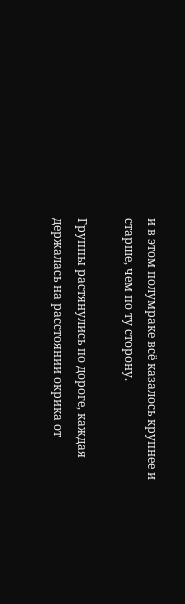и в этом полумраке всё казалось крупнее и старше, чем по ту сторону.

Группы растянулись по дороге, каждая держалась на расстоянии окрика от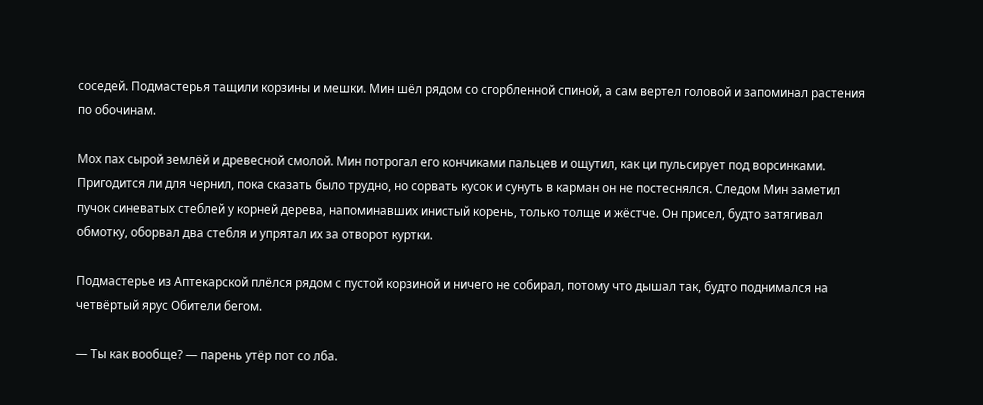соседей. Подмастерья тащили корзины и мешки. Мин шёл рядом со сгорбленной спиной, а сам вертел головой и запоминал растения по обочинам.

Мох пах сырой землёй и древесной смолой. Мин потрогал его кончиками пальцев и ощутил, как ци пульсирует под ворсинками. Пригодится ли для чернил, пока сказать было трудно, но сорвать кусок и сунуть в карман он не постеснялся. Следом Мин заметил пучок синеватых стеблей у корней дерева, напоминавших инистый корень, только толще и жёстче. Он присел, будто затягивал обмотку, оборвал два стебля и упрятал их за отворот куртки.

Подмастерье из Аптекарской плёлся рядом с пустой корзиной и ничего не собирал, потому что дышал так, будто поднимался на четвёртый ярус Обители бегом.

— Ты как вообще? — парень утёр пот со лба.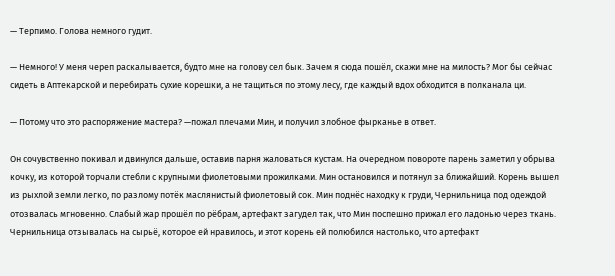— Терпимо. Голова немного гудит.

— Немного! У меня череп раскалывается, будто мне на голову сел бык. Зачем я сюда пошёл, скажи мне на милость? Мог бы сейчас сидеть в Аптекарской и перебирать сухие корешки, а не тащиться по этому лесу, где каждый вдох обходится в полканала ци.

— Потому что это распоряжение мастера? —пожал плечами Мин, и получил злобное фырканье в ответ.

Он сочувственно покивал и двинулся дальше, оставив парня жаловаться кустам. На очередном повороте парень заметил у обрыва кочку, из которой торчали стебли с крупными фиолетовыми прожилками. Мин остановился и потянул за ближайший. Корень вышел из рыхлой земли легко, по разлому потёк маслянистый фиолетовый сок. Мин поднёс находку к груди, Чернильница под одеждой отозвалась мгновенно. Слабый жар прошёл по рёбрам, артефакт загудел так, что Мин поспешно прижал его ладонью через ткань. Чернильница отзывалась на сырьё, которое ей нравилось, и этот корень ей полюбился настолько, что артефакт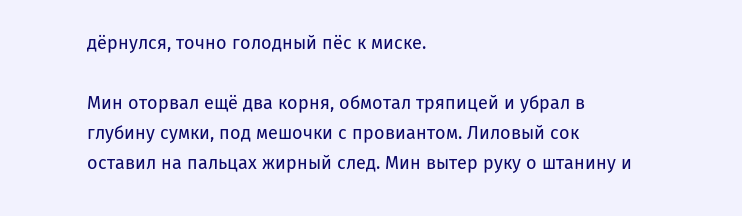дёрнулся, точно голодный пёс к миске.

Мин оторвал ещё два корня, обмотал тряпицей и убрал в глубину сумки, под мешочки с провиантом. Лиловый сок оставил на пальцах жирный след. Мин вытер руку о штанину и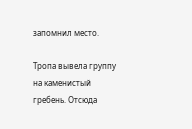запомнил место.

Тропа вывела группу на каменистый гребень. Отсюда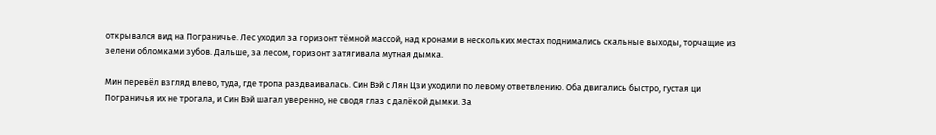открывался вид на Пограничье. Лес уходил за горизонт тёмной массой, над кронами в нескольких местах поднимались скальные выходы, торчащие из зелени обломками зубов. Дальше, за лесом, горизонт затягивала мутная дымка.

Мин перевёл взгляд влево, туда, где тропа раздваивалась. Син Вэй с Лян Цзи уходили по левому ответвлению. Оба двигались быстро, густая ци Пограничья их не трогала, и Син Вэй шагал уверенно, не сводя глаз с далёкой дымки. За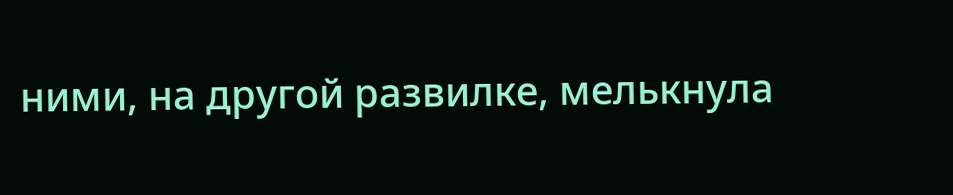ними, на другой развилке, мелькнула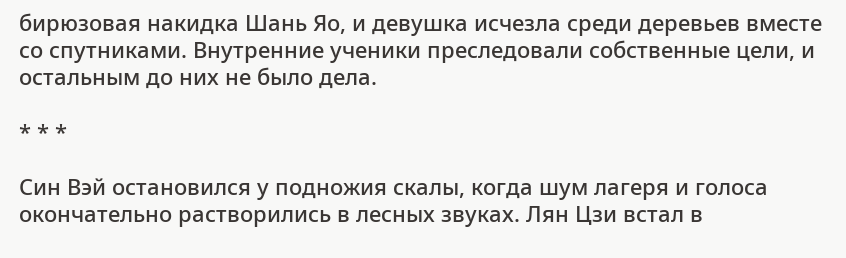бирюзовая накидка Шань Яо, и девушка исчезла среди деревьев вместе со спутниками. Внутренние ученики преследовали собственные цели, и остальным до них не было дела.

* * *

Син Вэй остановился у подножия скалы, когда шум лагеря и голоса окончательно растворились в лесных звуках. Лян Цзи встал в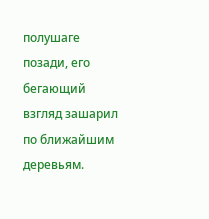полушаге позади, его бегающий взгляд зашарил по ближайшим деревьям.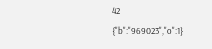42
{"b":"969023","o":1}